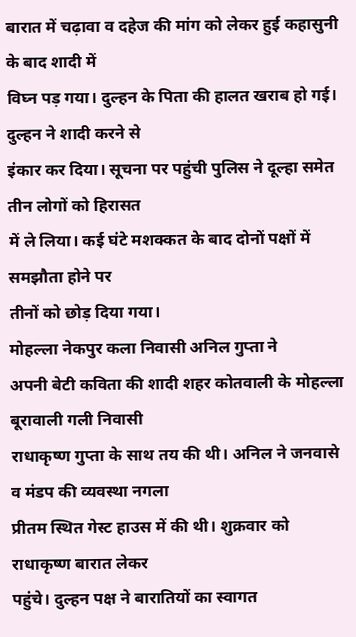बारात में चढ़ावा व दहेज की मांग को लेकर हुई कहासुनी के बाद शादी में
विघ्न पड़ गया। दुल्हन के पिता की हालत खराब हो गई। दुल्हन ने शादी करने से
इंकार कर दिया। सूचना पर पहुंची पुलिस ने दूल्हा समेत तीन लोगों को हिरासत
में ले लिया। कई घंटे मशक्कत के बाद दोनों पक्षों में समझौता होने पर
तीनों को छोड़ दिया गया।
मोहल्ला नेकपुर कला निवासी अनिल गुप्ता ने
अपनी बेटी कविता की शादी शहर कोतवाली के मोहल्ला बूरावाली गली निवासी
राधाकृष्ण गुप्ता के साथ तय की थी। अनिल ने जनवासे व मंडप की व्यवस्था नगला
प्रीतम स्थित गेस्ट हाउस में की थी। शुक्रवार को राधाकृष्ण बारात लेकर
पहुंचे। दुल्हन पक्ष ने बारातियों का स्वागत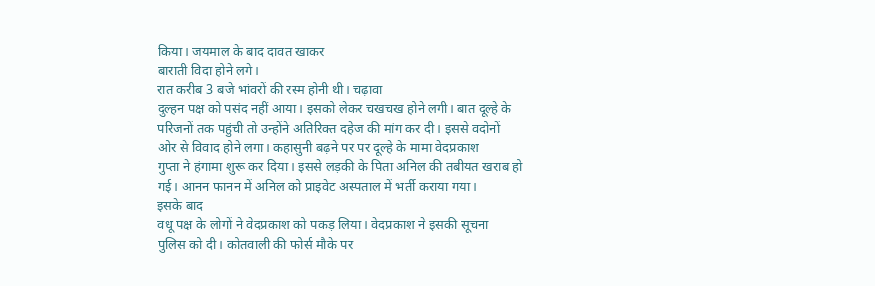किया। जयमाल के बाद दावत खाकर
बाराती विदा होने लगे।
रात करीब 3 बजे भांवरों की रस्म होनी थी। चढ़ावा
दुल्हन पक्ष को पसंद नहीं आया। इसको लेकर चखचख होने लगी। बात दूल्हे के
परिजनों तक पहुंची तो उन्होंने अतिरिक्त दहेज की मांग कर दी। इससे वदोनों
ओर से विवाद होने लगा। कहासुनी बढ़ने पर पर दूल्हे के मामा वेदप्रकाश
गुप्ता ने हंगामा शुरू कर दिया। इससे लड़की के पिता अनिल की तबीयत खराब हो
गई। आनन फानन में अनिल को प्राइवेट अस्पताल में भर्ती कराया गया।
इसके बाद
वधू पक्ष के लोगों ने वेदप्रकाश को पकड़ लिया। वेदप्रकाश ने इसकी सूचना
पुलिस को दी। कोतवाली की फोर्स मौके पर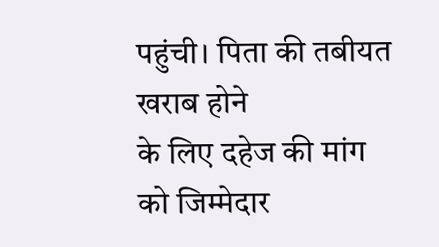पहुंची। पिता की तबीयत खराब होने
के लिए दहेज की मांग को जिम्मेदार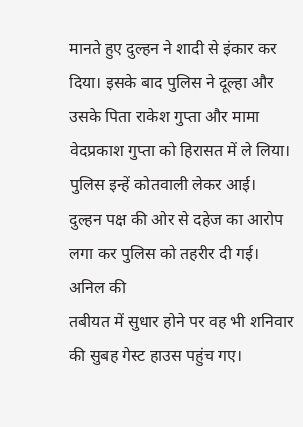मानते हुए दुल्हन ने शादी से इंकार कर
दिया। इसके बाद पुलिस ने दूल्हा और उसके पिता राकेश गुप्ता और मामा
वेदप्रकाश गुप्ता को हिरासत में ले लिया। पुलिस इन्हें कोतवाली लेकर आई।
दुल्हन पक्ष की ओर से दहेज का आरोप लगा कर पुलिस को तहरीर दी गई। अनिल की
तबीयत में सुधार होने पर वह भी शनिवार की सुबह गेस्ट हाउस पहुंच गए।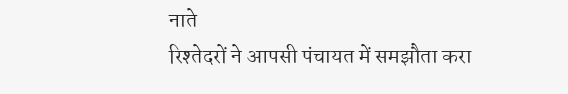नाते
रिश्तेदरों ने आपसी पंचायत में समझौता करा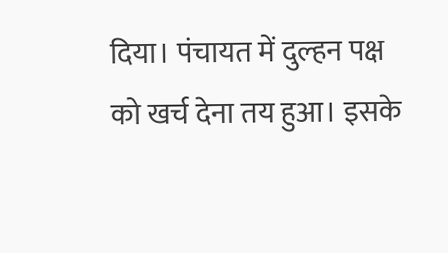दिया। पंचायत में दुल्हन पक्ष
को खर्च देना तय हुआ। इसके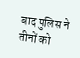बाद पुलिस ने तीनों को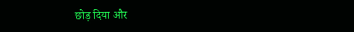छोड़ दिया और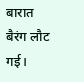बारात
बैरंग लौट गई।